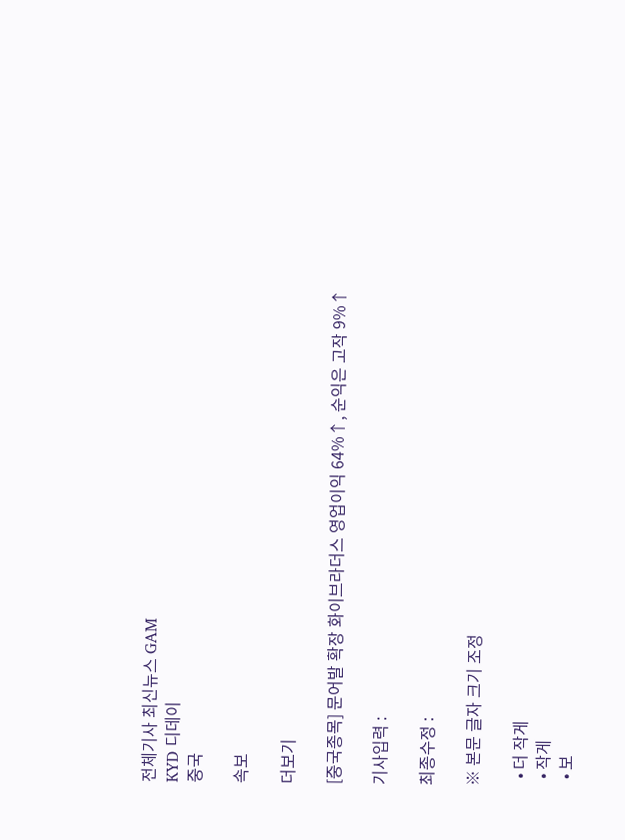전체기사 최신뉴스 GAM
KYD 디데이
중국

속보

더보기

[중국종목] 문어발 확장 화이브라더스 영업이익 64%↑, 순익은 고작 9%↑

기사입력 :

최종수정 :

※ 본문 글자 크기 조정

  • 더 작게
  • 작게
  • 보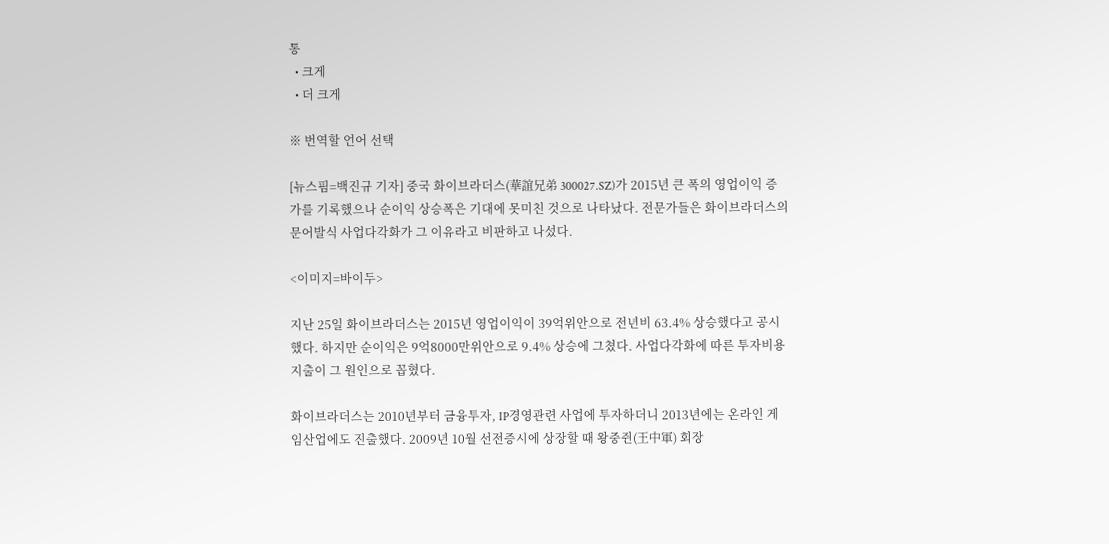통
  • 크게
  • 더 크게

※ 번역할 언어 선택

[뉴스핌=백진규 기자] 중국 화이브라더스(華誼兄弟 300027.SZ)가 2015년 큰 폭의 영업이익 증가를 기록했으나 순이익 상승폭은 기대에 못미친 것으로 나타났다. 전문가들은 화이브라더스의 문어발식 사업다각화가 그 이유라고 비판하고 나섰다.

<이미지=바이두>

지난 25일 화이브라더스는 2015년 영업이익이 39억위안으로 전년비 63.4% 상승했다고 공시했다. 하지만 순이익은 9억8000만위안으로 9.4% 상승에 그쳤다. 사업다각화에 따른 투자비용 지출이 그 원인으로 꼽혔다.

화이브라더스는 2010년부터 금융투자, IP경영관련 사업에 투자하더니 2013년에는 온라인 게임산업에도 진출했다. 2009년 10월 선전증시에 상장할 때 왕중쥔(王中軍) 회장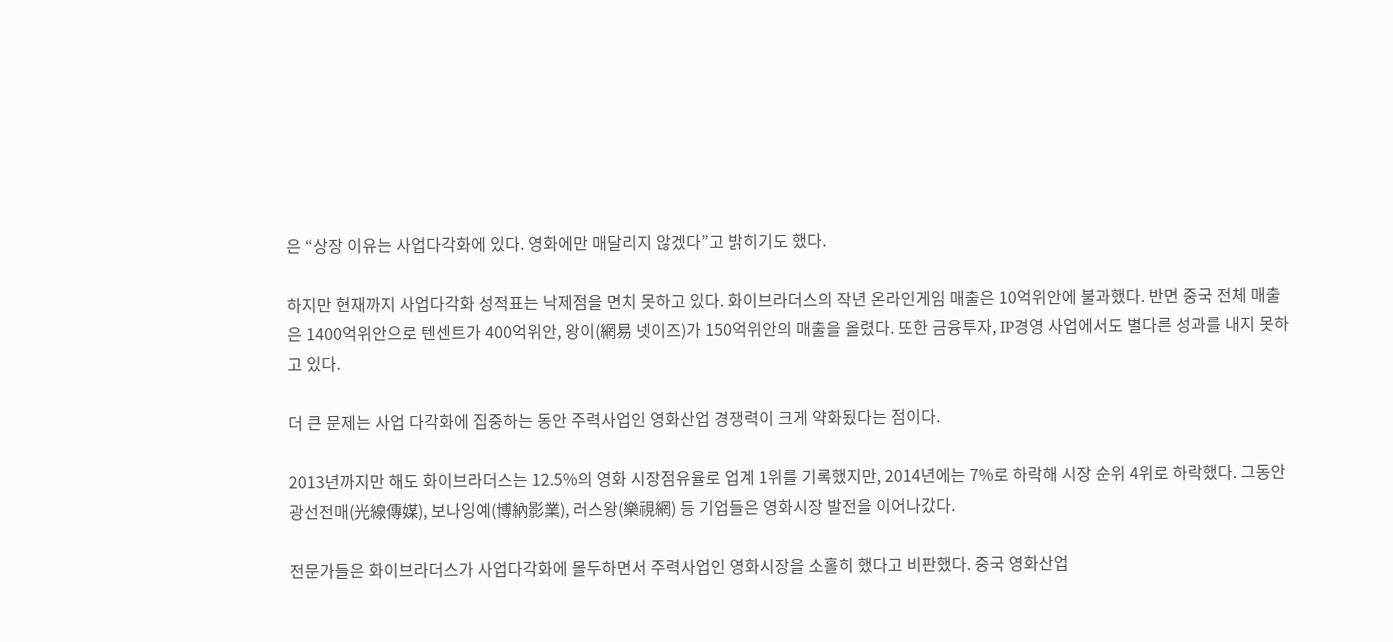은 “상장 이유는 사업다각화에 있다. 영화에만 매달리지 않겠다”고 밝히기도 했다.

하지만 현재까지 사업다각화 성적표는 낙제점을 면치 못하고 있다. 화이브라더스의 작년 온라인게임 매출은 10억위안에 불과했다. 반면 중국 전체 매출은 1400억위안으로 텐센트가 400억위안, 왕이(網易 넷이즈)가 150억위안의 매출을 올렸다. 또한 금융투자, IP경영 사업에서도 별다른 성과를 내지 못하고 있다.

더 큰 문제는 사업 다각화에 집중하는 동안 주력사업인 영화산업 경쟁력이 크게 약화됬다는 점이다.

2013년까지만 해도 화이브라더스는 12.5%의 영화 시장점유율로 업계 1위를 기록했지만, 2014년에는 7%로 하락해 시장 순위 4위로 하락했다. 그동안 광선전매(光線傳媒), 보나잉예(博納影業), 러스왕(樂視網) 등 기업들은 영화시장 발전을 이어나갔다.

전문가들은 화이브라더스가 사업다각화에 몰두하면서 주력사업인 영화시장을 소홀히 했다고 비판했다. 중국 영화산업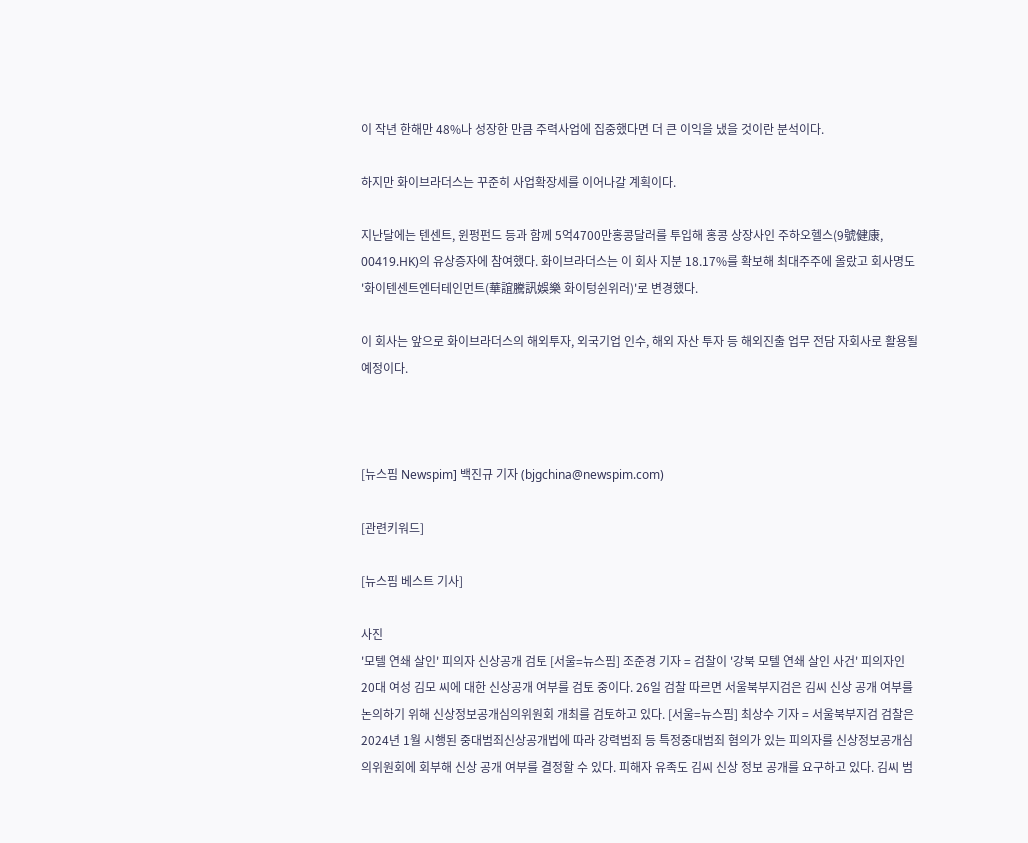이 작년 한해만 48%나 성장한 만큼 주력사업에 집중했다면 더 큰 이익을 냈을 것이란 분석이다.

하지만 화이브라더스는 꾸준히 사업확장세를 이어나갈 계획이다.

지난달에는 텐센트, 윈펑펀드 등과 함께 5억4700만홍콩달러를 투입해 홍콩 상장사인 주하오헬스(9號健康, 00419.HK)의 유상증자에 참여했다. 화이브라더스는 이 회사 지분 18.17%를 확보해 최대주주에 올랐고 회사명도 '화이텐센트엔터테인먼트(華誼騰訊娛樂 화이텅쉰위러)'로 변경했다.

이 회사는 앞으로 화이브라더스의 해외투자, 외국기업 인수, 해외 자산 투자 등 해외진출 업무 전담 자회사로 활용될 예정이다.



[뉴스핌 Newspim] 백진규 기자 (bjgchina@newspim.com)

[관련키워드]

[뉴스핌 베스트 기사]

사진
'모텔 연쇄 살인' 피의자 신상공개 검토 [서울=뉴스핌] 조준경 기자 = 검찰이 '강북 모텔 연쇄 살인 사건' 피의자인 20대 여성 김모 씨에 대한 신상공개 여부를 검토 중이다. 26일 검찰 따르면 서울북부지검은 김씨 신상 공개 여부를 논의하기 위해 신상정보공개심의위원회 개최를 검토하고 있다. [서울=뉴스핌] 최상수 기자 = 서울북부지검 검찰은 2024년 1월 시행된 중대범죄신상공개법에 따라 강력범죄 등 특정중대범죄 혐의가 있는 피의자를 신상정보공개심의위원회에 회부해 신상 공개 여부를 결정할 수 있다. 피해자 유족도 김씨 신상 정보 공개를 요구하고 있다. 김씨 범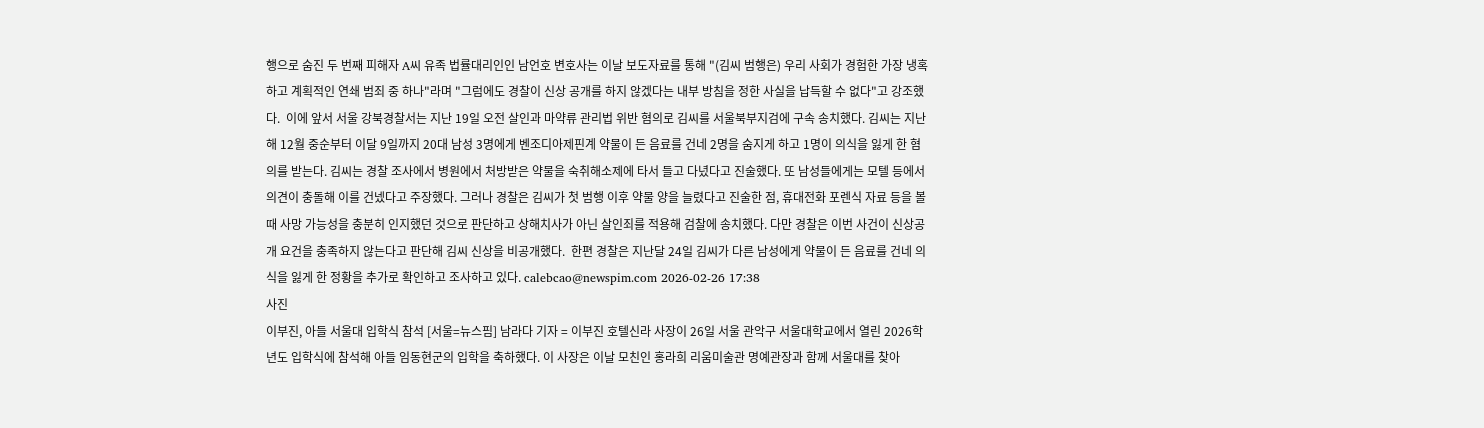행으로 숨진 두 번째 피해자 A씨 유족 법률대리인인 남언호 변호사는 이날 보도자료를 통해 "(김씨 범행은) 우리 사회가 경험한 가장 냉혹하고 계획적인 연쇄 범죄 중 하나"라며 "그럼에도 경찰이 신상 공개를 하지 않겠다는 내부 방침을 정한 사실을 납득할 수 없다"고 강조했다.  이에 앞서 서울 강북경찰서는 지난 19일 오전 살인과 마약류 관리법 위반 혐의로 김씨를 서울북부지검에 구속 송치했다. 김씨는 지난해 12월 중순부터 이달 9일까지 20대 남성 3명에게 벤조디아제핀계 약물이 든 음료를 건네 2명을 숨지게 하고 1명이 의식을 잃게 한 혐의를 받는다. 김씨는 경찰 조사에서 병원에서 처방받은 약물을 숙취해소제에 타서 들고 다녔다고 진술했다. 또 남성들에게는 모텔 등에서 의견이 충돌해 이를 건넸다고 주장했다. 그러나 경찰은 김씨가 첫 범행 이후 약물 양을 늘렸다고 진술한 점, 휴대전화 포렌식 자료 등을 볼 때 사망 가능성을 충분히 인지했던 것으로 판단하고 상해치사가 아닌 살인죄를 적용해 검찰에 송치했다. 다만 경찰은 이번 사건이 신상공개 요건을 충족하지 않는다고 판단해 김씨 신상을 비공개했다.  한편 경찰은 지난달 24일 김씨가 다른 남성에게 약물이 든 음료를 건네 의식을 잃게 한 정황을 추가로 확인하고 조사하고 있다. calebcao@newspim.com 2026-02-26 17:38
사진
이부진, 아들 서울대 입학식 참석 [서울=뉴스핌] 남라다 기자 = 이부진 호텔신라 사장이 26일 서울 관악구 서울대학교에서 열린 2026학년도 입학식에 참석해 아들 임동현군의 입학을 축하했다. 이 사장은 이날 모친인 홍라희 리움미술관 명예관장과 함께 서울대를 찾아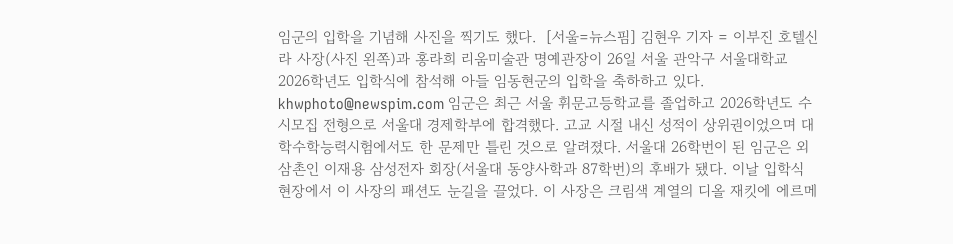임군의 입학을 기념해 사진을 찍기도 했다.  [서울=뉴스핌] 김현우 기자 = 이부진 호텔신라 사장(사진 왼쪽)과 홍라희 리움미술관 명예관장이 26일 서울 관악구 서울대학교 2026학년도 입학식에 참석해 아들 임동현군의 입학을 축하하고 있다.  khwphoto@newspim.com 임군은 최근 서울 휘문고등학교를 졸업하고 2026학년도 수시모집 전형으로 서울대 경제학부에 합격했다. 고교 시절 내신 성적이 상위권이었으며 대학수학능력시험에서도 한 문제만 틀린 것으로 알려졌다. 서울대 26학번이 된 임군은 외삼촌인 이재용 삼성전자 회장(서울대 동양사학과 87학번)의 후배가 됐다. 이날 입학식 현장에서 이 사장의 패션도 눈길을 끌었다. 이 사장은 크림색 계열의 디올 재킷에 에르메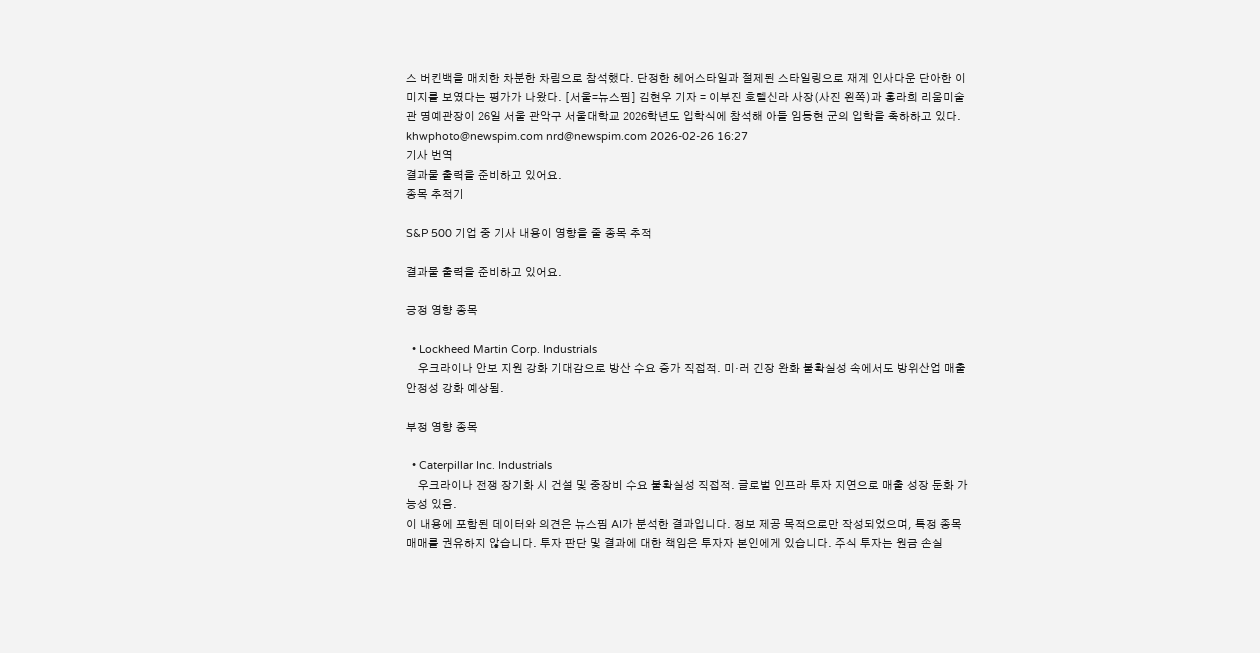스 버킨백을 매치한 차분한 차림으로 참석했다. 단정한 헤어스타일과 절제된 스타일링으로 재계 인사다운 단아한 이미지를 보였다는 평가가 나왔다. [서울=뉴스핌] 김현우 기자 = 이부진 호텔신라 사장(사진 왼쪽)과 홍라희 리움미술관 명예관장이 26일 서울 관악구 서울대학교 2026학년도 입학식에 참석해 아들 임동현 군의 입학을 축하하고 있다. khwphoto@newspim.com nrd@newspim.com 2026-02-26 16:27
기사 번역
결과물 출력을 준비하고 있어요.
종목 추적기

S&P 500 기업 중 기사 내용이 영향을 줄 종목 추적

결과물 출력을 준비하고 있어요.

긍정 영향 종목

  • Lockheed Martin Corp. Industrials
    우크라이나 안보 지원 강화 기대감으로 방산 수요 증가 직접적. 미·러 긴장 완화 불확실성 속에서도 방위산업 매출 안정성 강화 예상됨.

부정 영향 종목

  • Caterpillar Inc. Industrials
    우크라이나 전쟁 장기화 시 건설 및 중장비 수요 불확실성 직접적. 글로벌 인프라 투자 지연으로 매출 성장 둔화 가능성 있음.
이 내용에 포함된 데이터와 의견은 뉴스핌 AI가 분석한 결과입니다. 정보 제공 목적으로만 작성되었으며, 특정 종목 매매를 권유하지 않습니다. 투자 판단 및 결과에 대한 책임은 투자자 본인에게 있습니다. 주식 투자는 원금 손실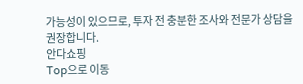가능성이 있으므로, 투자 전 충분한 조사와 전문가 상담을 권장합니다.
안다쇼핑
Top으로 이동